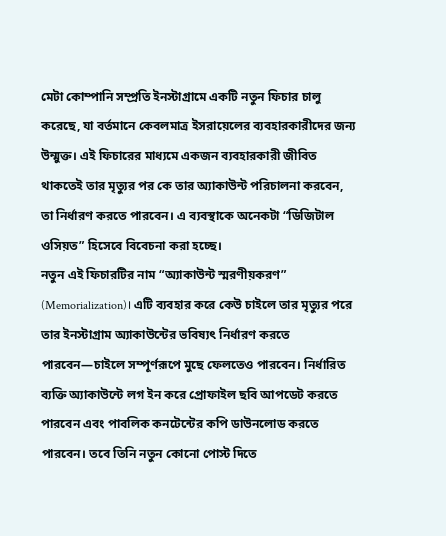মেটা কোম্পানি সম্প্রতি ইনস্টাগ্রামে একটি নতুন ফিচার চালু করেছে, যা বর্তমানে কেবলমাত্র ইসরায়েলের ব্যবহারকারীদের জন্য উন্মুক্ত। এই ফিচারের মাধ্যমে একজন ব্যবহারকারী জীবিত থাকতেই তার মৃত্যুর পর কে তার অ্যাকাউন্ট পরিচালনা করবেন, তা নির্ধারণ করতে পারবেন। এ ব্যবস্থাকে অনেকটা “ডিজিটাল ওসিয়ত” হিসেবে বিবেচনা করা হচ্ছে।
নতুন এই ফিচারটির নাম “অ্যাকাউন্ট স্মরণীয়করণ” (Memorialization)। এটি ব্যবহার করে কেউ চাইলে তার মৃত্যুর পরে তার ইনস্টাগ্রাম অ্যাকাউন্টের ভবিষ্যৎ নির্ধারণ করতে পারবেন—চাইলে সম্পূর্ণরূপে মুছে ফেলতেও পারবেন। নির্ধারিত ব্যক্তি অ্যাকাউন্টে লগ ইন করে প্রোফাইল ছবি আপডেট করতে পারবেন এবং পাবলিক কনটেন্টের কপি ডাউনলোড করতে পারবেন। তবে তিনি নতুন কোনো পোস্ট দিতে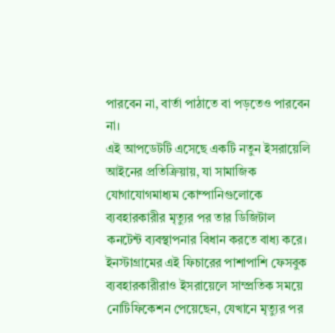পারবেন না, বার্তা পাঠাতে বা পড়তেও পারবেন না।
এই আপডেটটি এসেছে একটি নতুন ইসরায়েলি আইনের প্রতিক্রিয়ায়, যা সামাজিক যোগাযোগমাধ্যম কোম্পানিগুলোকে ব্যবহারকারীর মৃত্যুর পর তার ডিজিটাল কনটেন্ট ব্যবস্থাপনার বিধান করতে বাধ্য করে।
ইনস্টাগ্রামের এই ফিচারের পাশাপাশি ফেসবুক ব্যবহারকারীরাও ইসরায়েলে সাম্প্রতিক সময়ে নোটিফিকেশন পেয়েছেন, যেখানে মৃত্যুর পর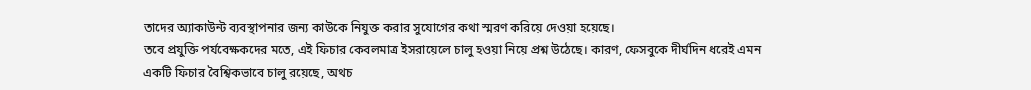তাদের অ্যাকাউন্ট ব্যবস্থাপনার জন্য কাউকে নিযুক্ত করার সুযোগের কথা স্মরণ করিয়ে দেওয়া হয়েছে।
তবে প্রযুক্তি পর্যবেক্ষকদের মতে, এই ফিচার কেবলমাত্র ইসরায়েলে চালু হওয়া নিয়ে প্রশ্ন উঠেছে। কারণ, ফেসবুকে দীর্ঘদিন ধরেই এমন একটি ফিচার বৈশ্বিকভাবে চালু রয়েছে, অথচ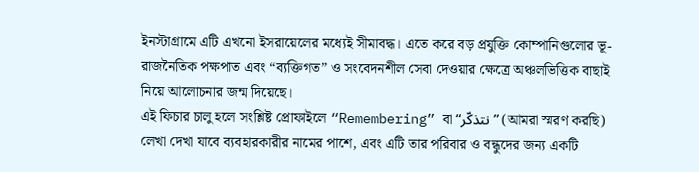ইনস্টাগ্রামে এটি এখনো ইসরায়েলের মধ্যেই সীমাবদ্ধ। এতে করে বড় প্রযুক্তি কোম্পানিগুলোর ভূ-রাজনৈতিক পক্ষপাত এবং “ব্যক্তিগত” ও সংবেদনশীল সেবা দেওয়ার ক্ষেত্রে অঞ্চলভিত্তিক বাছাই নিয়ে আলোচনার জন্ম দিয়েছে।
এই ফিচার চালু হলে সংশ্লিষ্ট প্রোফাইলে “Remembering” বা “نتذكّر” (আমরা স্মরণ করছি) লেখা দেখা যাবে ব্যবহারকারীর নামের পাশে, এবং এটি তার পরিবার ও বন্ধুদের জন্য একটি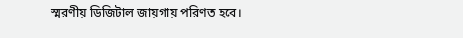স্মরণীয় ডিজিটাল জায়গায় পরিণত হবে।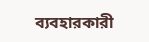ব্যবহারকারী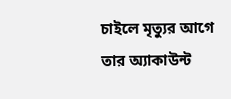চাইলে মৃত্যুর আগে তার অ্যাকাউন্ট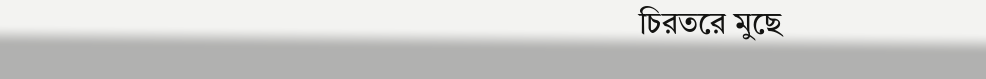চিরতরে মুছে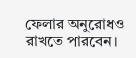ফেলার অনুরোধও রাখতে পারবেন।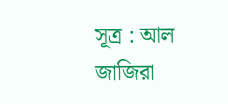সূত্র : আল জাজিরা